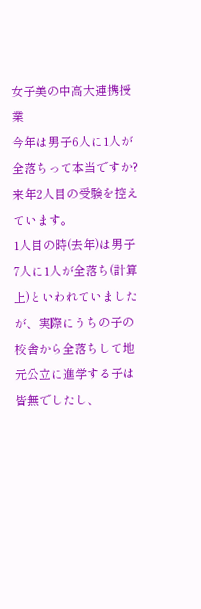女子美の中高大連携授業
今年は男子6人に1人が全落ちって本当ですか?
来年2人目の受験を控えています。
1人目の時(去年)は男子7人に1人が全落ち(計算上)といわれていましたが、実際にうちの子の校舎から全落ちして地元公立に進学する子は皆無でしたし、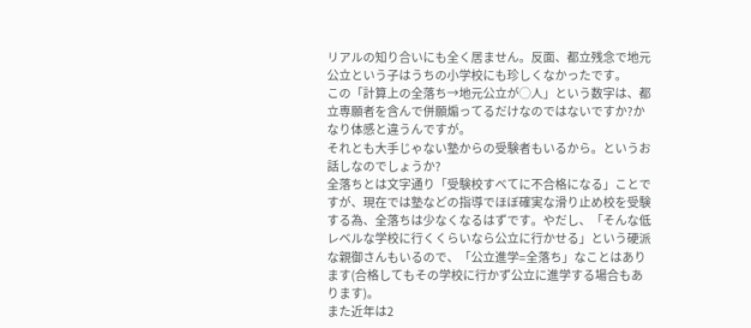リアルの知り合いにも全く居ません。反面、都立残念で地元公立という子はうちの小学校にも珍しくなかったです。
この「計算上の全落ち→地元公立が◯人」という数字は、都立専願者を含んで併願煽ってるだけなのではないですか?かなり体感と違うんですが。
それとも大手じゃない塾からの受験者もいるから。というお話しなのでしょうか?
全落ちとは文字通り「受験校すべてに不合格になる」ことですが、現在では塾などの指導でほぼ確実な滑り止め校を受験する為、全落ちは少なくなるはずです。やだし、「そんな低レベルな学校に行くくらいなら公立に行かせる」という硬派な親御さんもいるので、「公立進学=全落ち」なことはあります(合格してもその学校に行かず公立に進学する場合もあります)。
また近年は2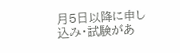月5日以降に申し込み・試験があ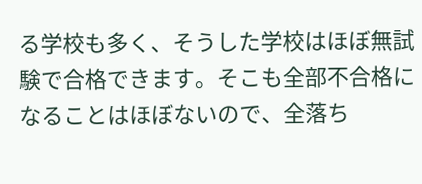る学校も多く、そうした学校はほぼ無試験で合格できます。そこも全部不合格になることはほぼないので、全落ち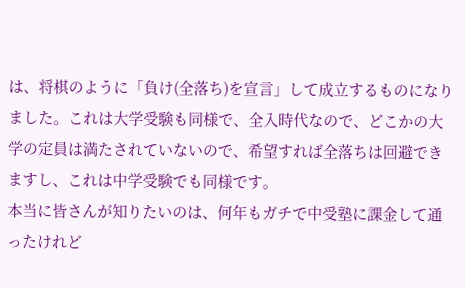は、将棋のように「負け(全落ち)を宣言」して成立するものになりました。これは大学受験も同様で、全入時代なので、どこかの大学の定員は満たされていないので、希望すれば全落ちは回避できますし、これは中学受験でも同様です。
本当に皆さんが知りたいのは、何年もガチで中受塾に課金して通ったけれど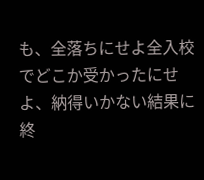も、全落ちにせよ全入校でどこか受かったにせよ、納得いかない結果に終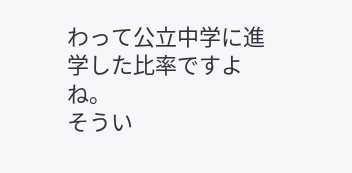わって公立中学に進学した比率ですよね。
そうい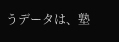うデータは、塾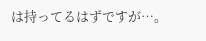は持ってるはずですが…。